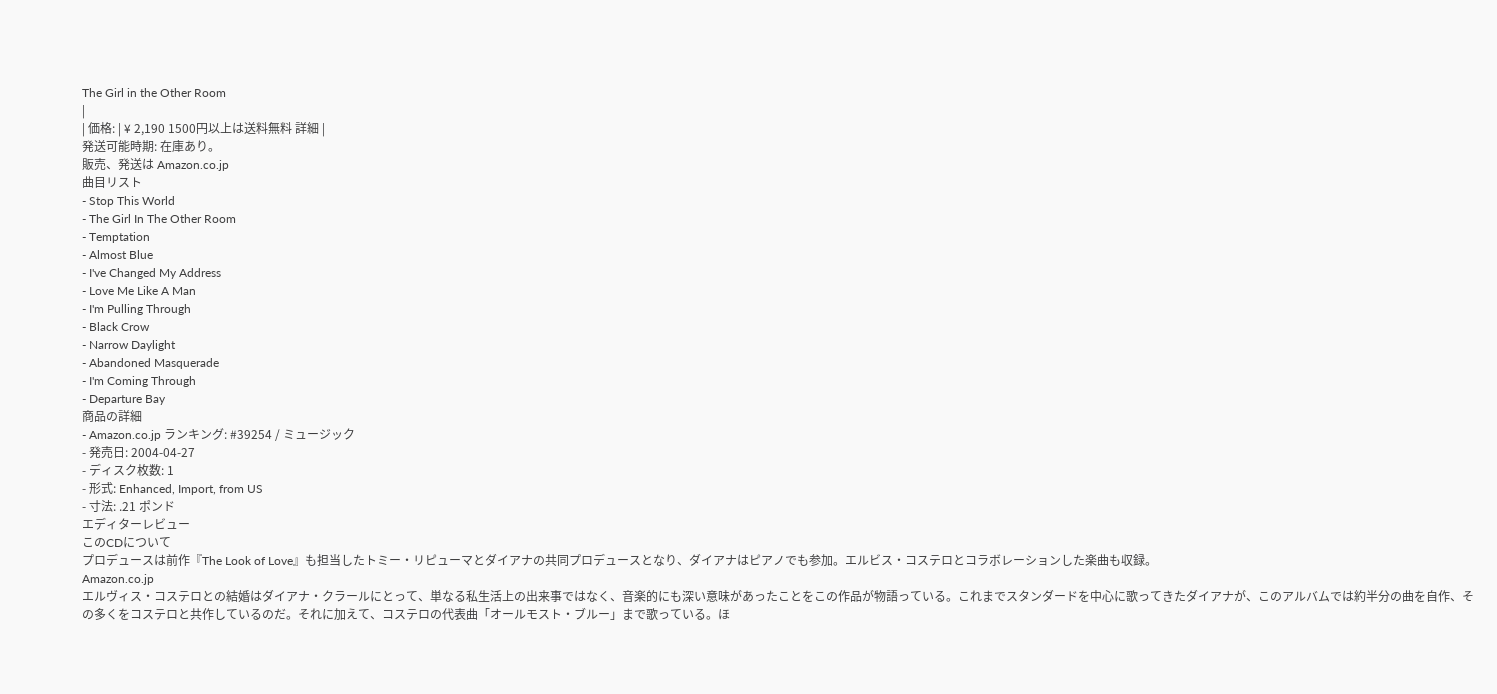The Girl in the Other Room
|
| 価格: | ¥ 2,190 1500円以上は送料無料 詳細 |
発送可能時期: 在庫あり。
販売、発送は Amazon.co.jp
曲目リスト
- Stop This World
- The Girl In The Other Room
- Temptation
- Almost Blue
- I've Changed My Address
- Love Me Like A Man
- I'm Pulling Through
- Black Crow
- Narrow Daylight
- Abandoned Masquerade
- I'm Coming Through
- Departure Bay
商品の詳細
- Amazon.co.jp ランキング: #39254 / ミュージック
- 発売日: 2004-04-27
- ディスク枚数: 1
- 形式: Enhanced, Import, from US
- 寸法: .21 ポンド
エディターレビュー
このCDについて
プロデュースは前作『The Look of Love』も担当したトミー・リピューマとダイアナの共同プロデュースとなり、ダイアナはピアノでも参加。エルビス・コステロとコラボレーションした楽曲も収録。
Amazon.co.jp
エルヴィス・コステロとの結婚はダイアナ・クラールにとって、単なる私生活上の出来事ではなく、音楽的にも深い意味があったことをこの作品が物語っている。これまでスタンダードを中心に歌ってきたダイアナが、このアルバムでは約半分の曲を自作、その多くをコステロと共作しているのだ。それに加えて、コステロの代表曲「オールモスト・ブルー」まで歌っている。ほ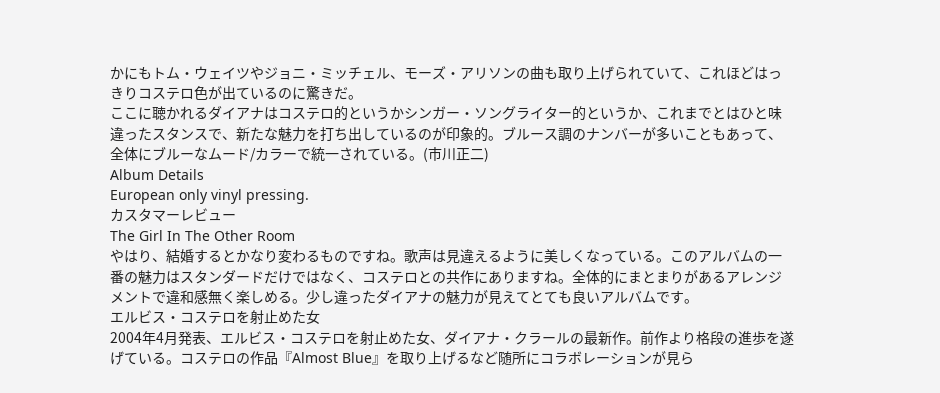かにもトム・ウェイツやジョニ・ミッチェル、モーズ・アリソンの曲も取り上げられていて、これほどはっきりコステロ色が出ているのに驚きだ。
ここに聴かれるダイアナはコステロ的というかシンガー・ソングライター的というか、これまでとはひと味違ったスタンスで、新たな魅力を打ち出しているのが印象的。ブルース調のナンバーが多いこともあって、全体にブルーなムード/カラーで統一されている。(市川正二)
Album Details
European only vinyl pressing.
カスタマーレビュー
The Girl In The Other Room
やはり、結婚するとかなり変わるものですね。歌声は見違えるように美しくなっている。このアルバムの一番の魅力はスタンダードだけではなく、コステロとの共作にありますね。全体的にまとまりがあるアレンジメントで違和感無く楽しめる。少し違ったダイアナの魅力が見えてとても良いアルバムです。
エルビス・コステロを射止めた女
2004年4月発表、エルビス・コステロを射止めた女、ダイアナ・クラールの最新作。前作より格段の進歩を遂げている。コステロの作品『Almost Blue』を取り上げるなど随所にコラボレーションが見ら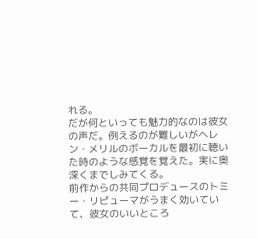れる。
だが何といっても魅力的なのは彼女の声だ。例えるのが難しいがヘレン・メリルのボーカルを最初に聴いた時のような感覚を覚えた。実に奥深くまでしみてくる。
前作からの共同プロデュースのトミー・リピューマがうまく効いていて、彼女のいいところ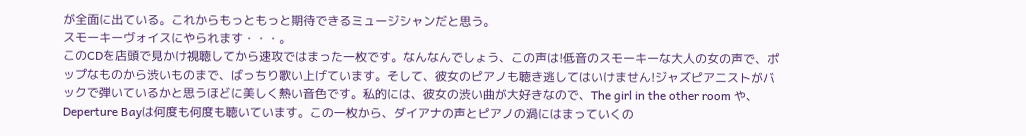が全面に出ている。これからもっともっと期待できるミュージシャンだと思う。
スモーキーヴォイスにやられます・・・。
このCDを店頭で見かけ視聴してから速攻ではまった一枚です。なんなんでしょう、この声は!低音のスモーキーな大人の女の声で、ポップなものから渋いものまで、ばっちり歌い上げています。そして、彼女のピアノも聴き逃してはいけません!ジャズピアニストがバックで弾いているかと思うほどに美しく熱い音色です。私的には、彼女の渋い曲が大好きなので、The girl in the other room や、Deperture Bayは何度も何度も聴いています。この一枚から、ダイアナの声とピアノの渦にはまっていくの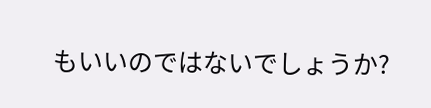もいいのではないでしょうか?